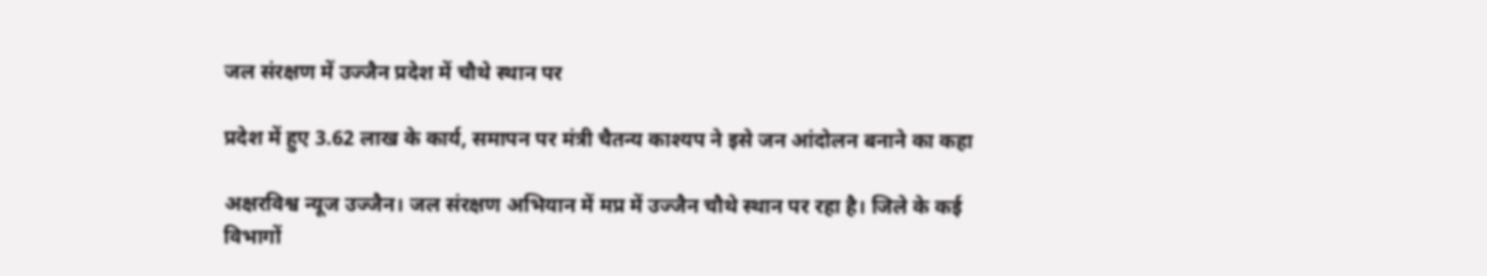जल संरक्षण में उज्जैन प्रदेश में चौथे स्थान पर

प्रदेश में हुए 3.62 लाख के कार्य, समापन पर मंत्री चैतन्य काश्यप ने इसे जन आंदोलन बनाने का कहा

अक्षरविश्व न्यूज उज्जैन। जल संरक्षण अभियान में मप्र में उज्जैन चौथे स्थान पर रहा है। जिले के कई विभागों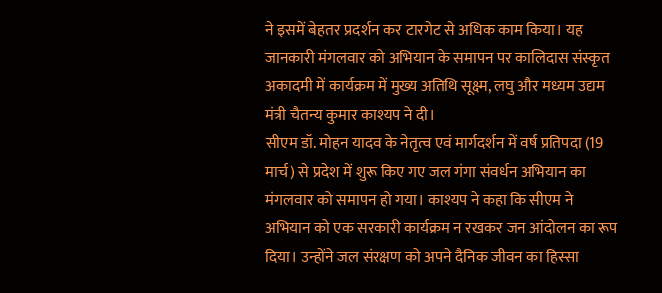ने इसमें बेहतर प्रदर्शन कर टारगेट से अधिक काम किया। यह जानकारी मंगलवार को अभियान के समापन पर कालिदास संस्कृत अकादमी में कार्यक्रम में मुख्य अतिथि सूक्ष्म, लघु और मध्यम उद्यम मंत्री चैतन्य कुमार काश्यप ने दी।
सीएम डॉ. मोहन यादव के नेतृत्व एवं मार्गदर्शन में वर्ष प्रतिपदा (19 मार्च) से प्रदेश में शुरू किए गए जल गंगा संवर्धन अभियान का मंगलवार को समापन हो गया। काश्यप ने कहा कि सीएम ने अभियान को एक सरकारी कार्यक्रम न रखकर जन आंदोलन का रूप दिया। उन्होंने जल संरक्षण को अपने दैनिक जीवन का हिस्सा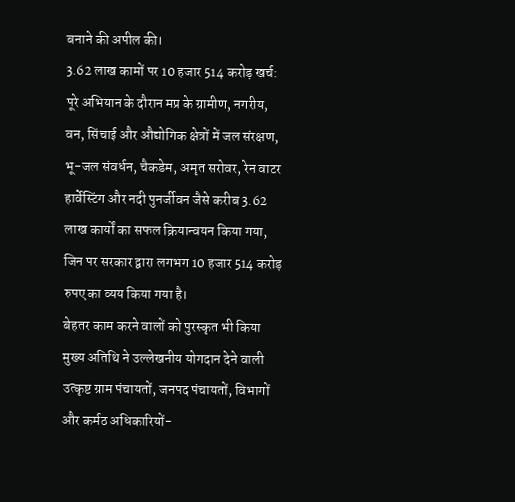बनाने की अपील की।
3.62 लाख कामों पर 10 हजार 514 करोड़ खर्च: पूरे अभियान के दौरान मप्र के ग्रामीण, नगरीय, वन, सिंचाई और औद्योगिक क्षेत्रों में जल संरक्षण, भू-जल संवर्धन, चैकडेम, अमृत सरोवर, रेन वाटर हार्वेस्टिंग और नदी पुनर्जीवन जैसे करीब 3.62 लाख कार्यों का सफल क्रियान्वयन किया गया, जिन पर सरकार द्वारा लगभग 10 हजार 514 करोड़ रुपए का व्यय किया गया है।
बेहतर काम करने वालों को पुरस्कृत भी किया
मुख्य अतिथि ने उल्लेखनीय योगदान देने वाली उत्कृष्ट ग्राम पंचायतों, जनपद पंचायतों, विभागों और कर्मठ अधिकारियों-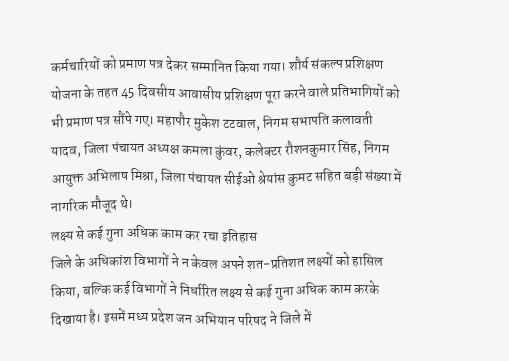कर्मचारियों को प्रमाण पत्र देकर सम्मानित किया गया। शौर्य संकल्प प्रशिक्षण योजना के तहत 45 दिवसीय आवासीय प्रशिक्षण पूरा करने वाले प्रतिभागियों को भी प्रमाण पत्र सौंपे गए। महापौर मुकेश टटवाल, निगम सभापति कलावती यादव, जिला पंचायत अध्यक्ष कमला कुंवर, कलेक्टर रौशनकुमार सिंह, निगम आयुक्त अभिलाष मिश्रा, जिला पंचायत सीईओ श्रेयांस कुमट सहित बड़ी संख्या में नागरिक मौजूद थे।
लक्ष्य से कई गुना अधिक काम कर रचा इतिहास
जिले के अधिकांश विभागों ने न केवल अपने शत-प्रतिशत लक्ष्यों को हासिल किया, बल्कि कई विभागों ने निर्धारित लक्ष्य से कई गुना अधिक काम करके दिखाया है। इसमें मध्य प्रदेश जन अभियान परिषद ने जिले में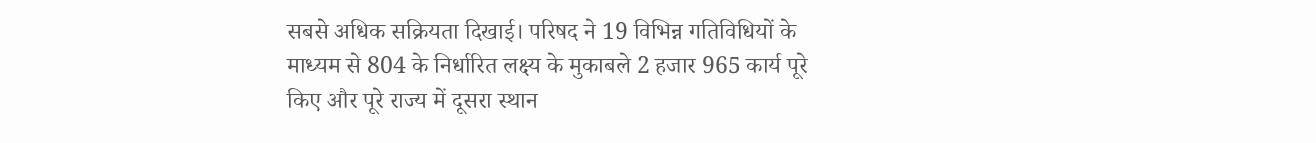सबसे अधिक सक्रियता दिखाई। परिषद ने 19 विभिन्न गतिविधियों के माध्यम से 804 के निर्धारित लक्ष्य के मुकाबले 2 हजार 965 कार्य पूरे किए और पूरे राज्य में दूसरा स्थान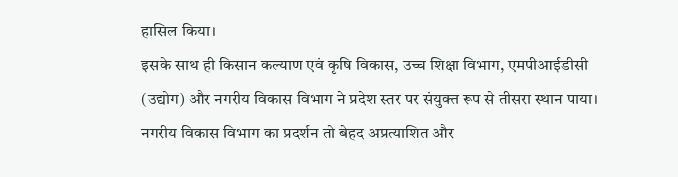हासिल किया।
इसके साथ ही किसान कल्याण एवं कृषि विकास, उच्च शिक्षा विभाग, एमपीआईडीसी (उद्योग) और नगरीय विकास विभाग ने प्रदेश स्तर पर संयुक्त रूप से तीसरा स्थान पाया। नगरीय विकास विभाग का प्रदर्शन तो बेहद अप्रत्याशित और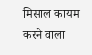मिसाल कायम करने वाला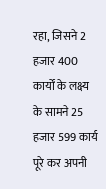रहा, जिसने 2 हजार 400 कार्यों के लक्ष्य के सामने 25 हजार 599 कार्य पूरे कर अपनी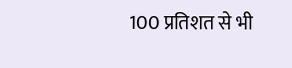100 प्रतिशत से भी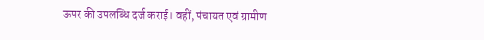ऊपर की उपलब्धि दर्ज कराई। वहीं, पंचायत एवं ग्रामीण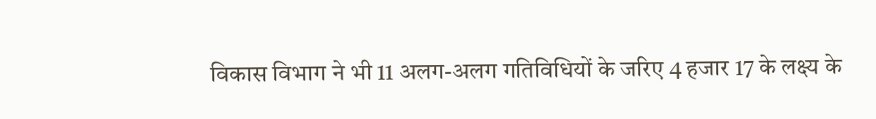विकास विभाग ने भी 11 अलग-अलग गतिविधियों के जरिए 4 हजार 17 के लक्ष्य के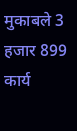मुकाबले 3 हजार 899 कार्य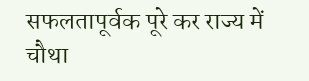सफलतापूर्वक पूरे कर राज्य में चौथा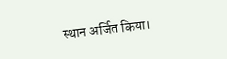स्थान अर्जित किया।